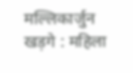मल्लिकार्जुन खड़गे : महिला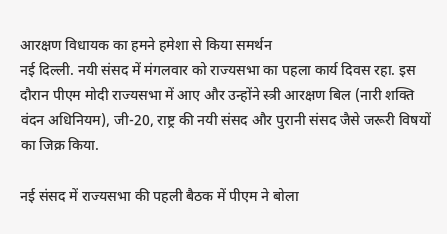आरक्षण विधायक का हमने हमेशा से किया समर्थन
नई दिल्ली. नयी संसद में मंगलवार को राज्यसभा का पहला कार्य दिवस रहा. इस दौरान पीएम मोदी राज्यसभा में आए और उन्होंने स्त्री आरक्षण बिल (नारी शक्ति वंदन अधिनियम), जी-20, राष्ट्र की नयी संसद और पुरानी संसद जैसे जरूरी विषयों का जिक्र किया.

नई संसद में राज्यसभा की पहली बैठक में पीएम ने बोला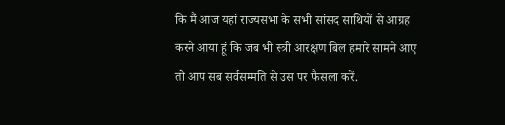कि मैं आज यहां राज्यसभा के सभी सांसद साथियों से आग्रह करने आया हूं कि जब भी स्त्री आरक्षण बिल हमारे सामने आए तो आप सब सर्वसम्मति से उस पर फैसला करें.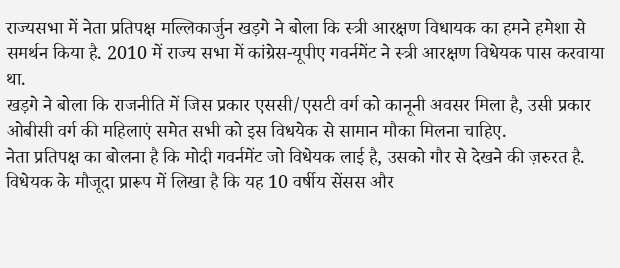राज्यसभा में नेता प्रतिपक्ष मल्लिकार्जुन खड़गे ने बोला कि स्त्री आरक्षण विधायक का हमने हमेशा से समर्थन किया है. 2010 में राज्य सभा में कांग्रेस-यूपीए गवर्नमेंट ने स्त्री आरक्षण विधेयक पास करवाया था.
खड़गे ने बोला कि राजनीति में जिस प्रकार एससी/एसटी वर्ग को कानूनी अवसर मिला है, उसी प्रकार ओबीसी वर्ग की महिलाएं समेत सभी को इस विधयेक से सामान मौका मिलना चाहिए.
नेता प्रतिपक्ष का बोलना है कि मोदी गवर्नमेंट जो विधेयक लाई है, उसको गौर से देखने की ज़रुरत है. विधेयक के मौजूदा प्रारूप में लिखा है कि यह 10 वर्षीय सेंसस और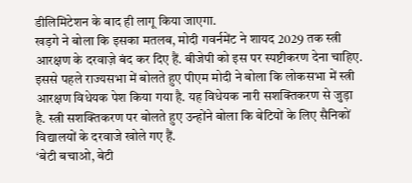डीलिमिटेशन के बाद ही लागू किया जाएगा.
खड़गे ने बोला कि इसका मतलब, मोदी गवर्नमेंट ने शायद 2029 तक स्त्री आरक्षण के दरवाज़े बंद कर दिए हैं. बीजेपी को इस पर स्पष्टीकरण देना चाहिए.
इससे पहले राज्यसभा में बोलते हुए पीएम मोदी ने बोला कि लोकसभा में स्त्री आरक्षण विधेयक पेश किया गया है. यह विधेयक नारी सशक्तिकरण से जुड़ा है. स्त्री सशक्तिकरण पर बोलते हुए उन्होंने बोला कि बेटियों के लिए सैनिकों विद्यालयों के दरवाजे खोले गए हैं.
‘बेटी बचाओ, बेटी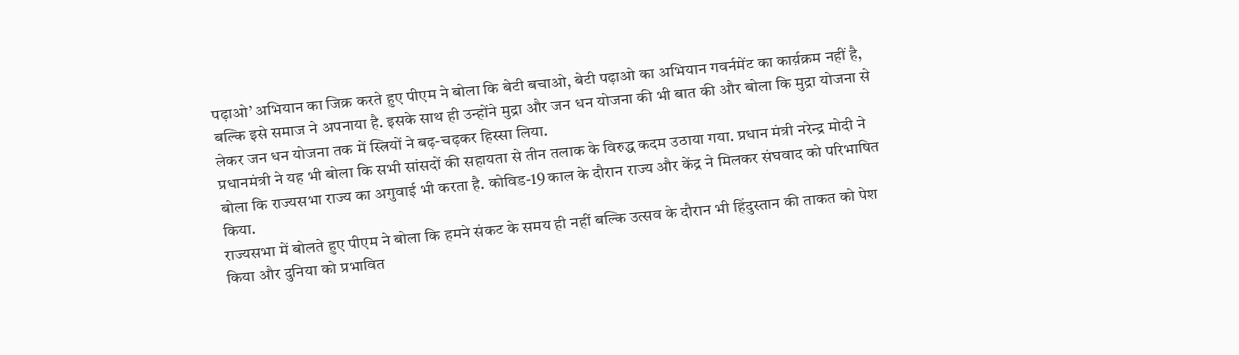पढ़ाओ’ अभियान का जिक्र करते हुए पीएम ने बोला कि बेटी बचाओ, बेटी पढ़ाओ का अभियान गवर्नमेंट का कार्य़क्रम नहीं है, बल्कि इसे समाज ने अपनाया है. इसके साथ ही उन्होंने मुद्रा और जन धन योजना की भी बात की और बोला कि मुद्रा योजना से लेकर जन धन योजना तक में स्त्रियों ने बढ़-चढ़कर हिस्सा लिया.
प्रधानमंत्री ने यह भी बोला कि सभी सांसदों की सहायता से तीन तलाक के विरुद्ध कदम उठाया गया. प्रधान मंत्री नरेन्द्र मोदी ने बोला कि राज्यसभा राज्य का अगुवाई भी करता है. कोविड-19 काल के दौरान राज्य और केंद्र ने मिलकर संघवाद को परिभाषित किया.
राज्यसभा में बोलते हुए पीएम ने बोला कि हमने संकट के समय ही नहीं बल्कि उत्सव के दौरान भी हिंदुस्तान की ताकत को पेश किया और दुनिया को प्रभावित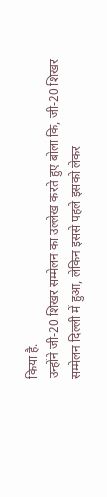किया है.
उन्होंने जी-20 शिखर सम्मेलन का उल्लेख करते हुए बोला कि, जी-20 शिखर सम्मेलन दिल्ली में हुआ, लेकिन इससे पहले इसको लेकर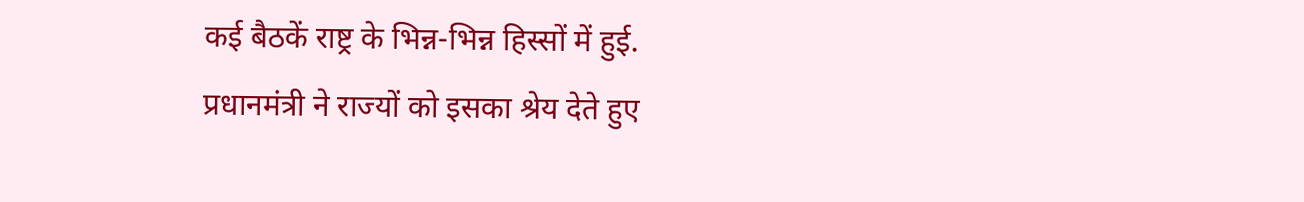कई बैठकें राष्ट्र के भिन्न-भिन्न हिस्सों में हुई.
प्रधानमंत्री ने राज्यों को इसका श्रेय देते हुए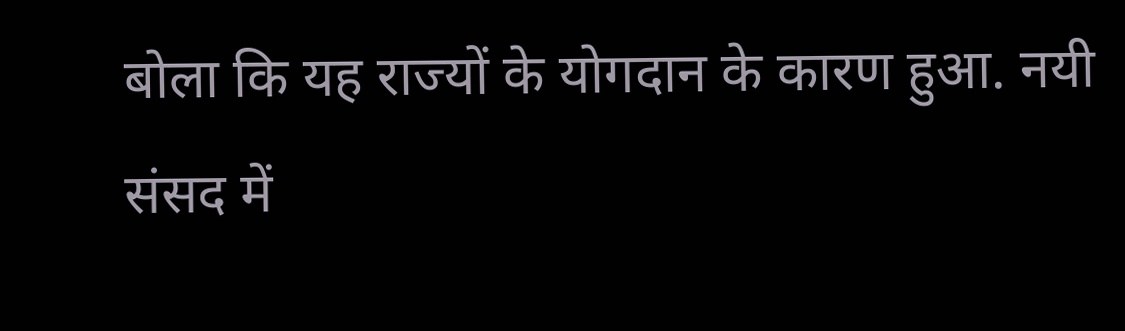बोला कि यह राज्यों के योगदान के कारण हुआ. नयी संसद में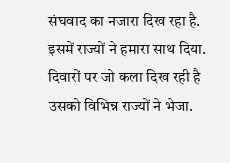संघवाद का नजारा दिख रहा है. इसमें राज्यों ने हमारा साथ दिया. दिवारों पर जो कला दिख रही है उसको विभिन्न राज्यों ने भेजा.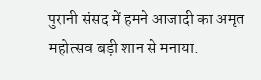पुरानी संसद में हमने आजादी का अमृत महोत्सव बड़ी शान से मनाया.